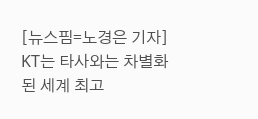[뉴스핌=노경은 기자] KT는 타사와는 차별화 된 세계 최고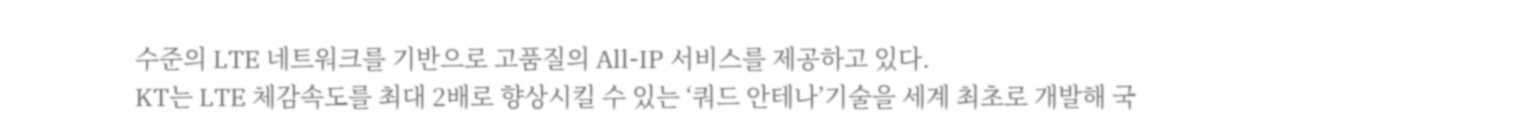수준의 LTE 네트워크를 기반으로 고품질의 All-IP 서비스를 제공하고 있다.
KT는 LTE 체감속도를 최대 2배로 향상시킬 수 있는 ‘쿼드 안테나’기술을 세계 최초로 개발해 국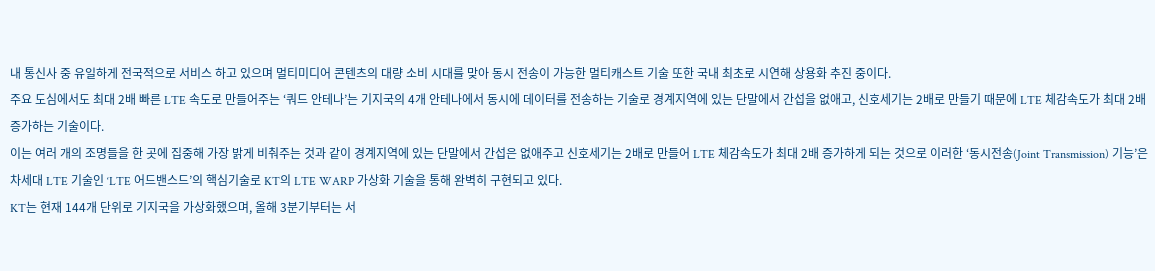내 통신사 중 유일하게 전국적으로 서비스 하고 있으며 멀티미디어 콘텐츠의 대량 소비 시대를 맞아 동시 전송이 가능한 멀티캐스트 기술 또한 국내 최초로 시연해 상용화 추진 중이다.
주요 도심에서도 최대 2배 빠른 LTE 속도로 만들어주는 ‘쿼드 안테나’는 기지국의 4개 안테나에서 동시에 데이터를 전송하는 기술로 경계지역에 있는 단말에서 간섭을 없애고, 신호세기는 2배로 만들기 때문에 LTE 체감속도가 최대 2배 증가하는 기술이다.
이는 여러 개의 조명들을 한 곳에 집중해 가장 밝게 비춰주는 것과 같이 경계지역에 있는 단말에서 간섭은 없애주고 신호세기는 2배로 만들어 LTE 체감속도가 최대 2배 증가하게 되는 것으로 이러한 ‘동시전송(Joint Transmission) 기능’은 차세대 LTE 기술인 ‘LTE 어드밴스드’의 핵심기술로 KT의 LTE WARP 가상화 기술을 통해 완벽히 구현되고 있다.
KT는 현재 144개 단위로 기지국을 가상화했으며, 올해 3분기부터는 서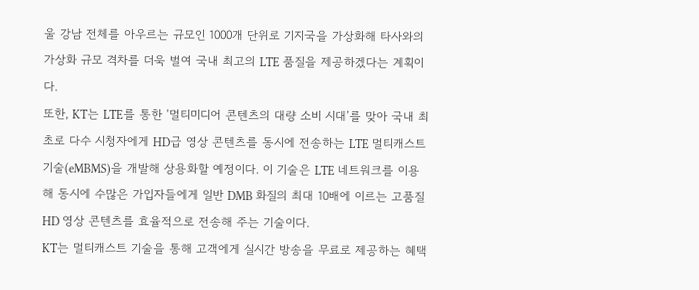울 강남 전체를 아우르는 규모인 1000개 단위로 기지국을 가상화해 타사와의 가상화 규모 격차를 더욱 벌여 국내 최고의 LTE 품질을 제공하겠다는 계획이다.
또한, KT는 LTE를 통한 ‘멀티미디어 콘텐츠의 대량 소비 시대’를 맞아 국내 최초로 다수 시청자에게 HD급 영상 콘텐츠를 동시에 전송하는 LTE 멀티캐스트 기술(eMBMS)을 개발해 상용화할 예정이다. 이 기술은 LTE 네트워크를 이용해 동시에 수많은 가입자들에게 일반 DMB 화질의 최대 10배에 이르는 고품질 HD 영상 콘텐츠를 효율적으로 전송해 주는 기술이다.
KT는 멀티캐스트 기술을 통해 고객에게 실시간 방송을 무료로 제공하는 혜택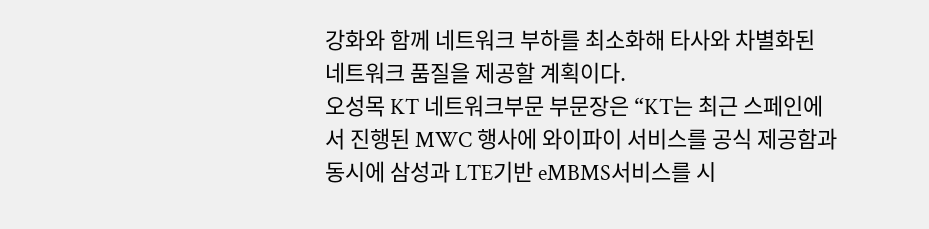강화와 함께 네트워크 부하를 최소화해 타사와 차별화된 네트워크 품질을 제공할 계획이다.
오성목 KT 네트워크부문 부문장은 “KT는 최근 스페인에서 진행된 MWC 행사에 와이파이 서비스를 공식 제공함과 동시에 삼성과 LTE기반 eMBMS서비스를 시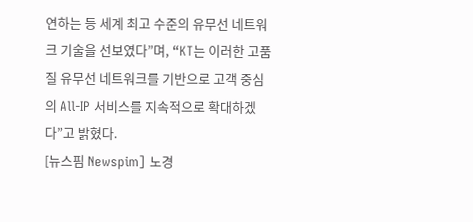연하는 등 세계 최고 수준의 유무선 네트워크 기술을 선보였다”며, “KT는 이러한 고품질 유무선 네트워크를 기반으로 고객 중심의 All-IP 서비스를 지속적으로 확대하겠다”고 밝혔다.
[뉴스핌 Newspim] 노경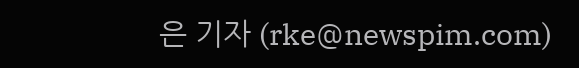은 기자 (rke@newspim.com)